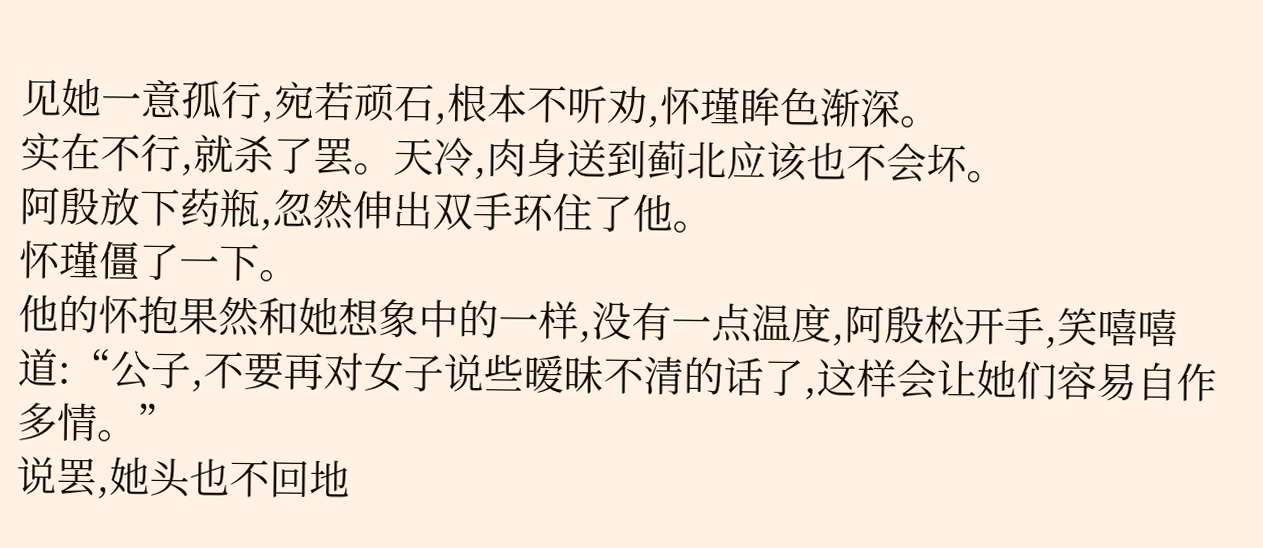见她一意孤行,宛若顽石,根本不听劝,怀瑾眸色渐深。
实在不行,就杀了罢。天冷,肉身送到蓟北应该也不会坏。
阿殷放下药瓶,忽然伸出双手环住了他。
怀瑾僵了一下。
他的怀抱果然和她想象中的一样,没有一点温度,阿殷松开手,笑嘻嘻道:“公子,不要再对女子说些暧昧不清的话了,这样会让她们容易自作多情。”
说罢,她头也不回地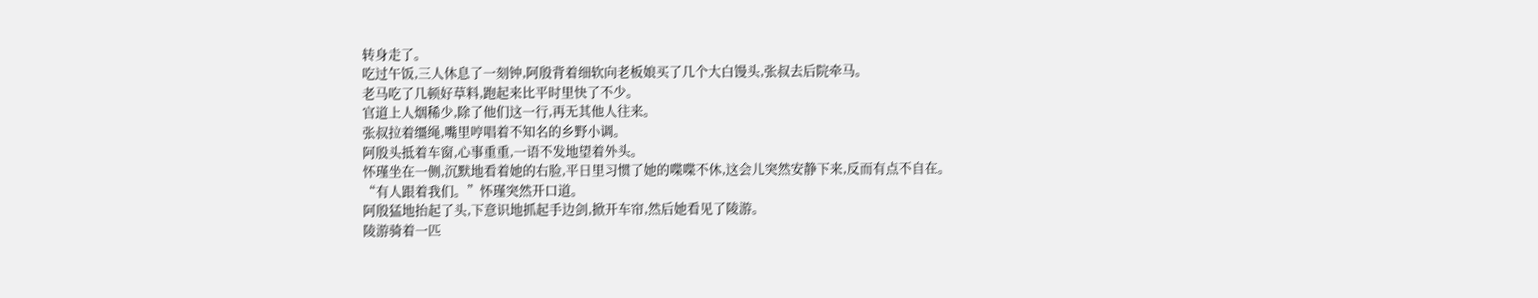转身走了。
吃过午饭,三人休息了一刻钟,阿殷背着细软向老板娘买了几个大白馒头,张叔去后院牵马。
老马吃了几顿好草料,跑起来比平时里快了不少。
官道上人烟稀少,除了他们这一行,再无其他人往来。
张叔拉着缰绳,嘴里哼唱着不知名的乡野小调。
阿殷头抵着车窗,心事重重,一语不发地望着外头。
怀瑾坐在一侧,沉默地看着她的右脸,平日里习惯了她的喋喋不休,这会儿突然安静下来,反而有点不自在。
“有人跟着我们。”怀瑾突然开口道。
阿殷猛地抬起了头,下意识地抓起手边剑,掀开车帘,然后她看见了陵游。
陵游骑着一匹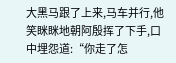大黑马跟了上来,马车并行,他笑眯眯地朝阿殷挥了下手,口中埋怨道:“你走了怎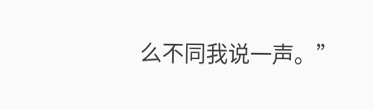么不同我说一声。”